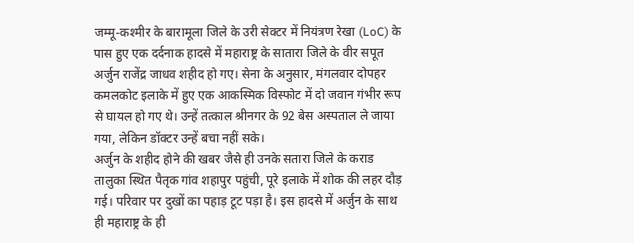जम्मू-कश्मीर के बारामूला जिले के उरी सेक्टर में नियंत्रण रेखा (LoC) के पास हुए एक दर्दनाक हादसे में महाराष्ट्र के सातारा जिले के वीर सपूत अर्जुन राजेंद्र जाधव शहीद हो गए। सेना के अनुसार, मंगलवार दोपहर कमलकोट इलाके में हुए एक आकस्मिक विस्फोट में दो जवान गंभीर रूप से घायल हो गए थे। उन्हें तत्काल श्रीनगर के 92 बेस अस्पताल ले जाया गया, लेकिन डॉक्टर उन्हें बचा नहीं सके।
अर्जुन के शहीद होने की खबर जैसे ही उनके सतारा जिले के कराड तालुका स्थित पैतृक गांव शहापुर पहुंची, पूरे इलाके में शोक की लहर दौड़ गई। परिवार पर दुखों का पहाड़ टूट पड़ा है। इस हादसे में अर्जुन के साथ ही महाराष्ट्र के ही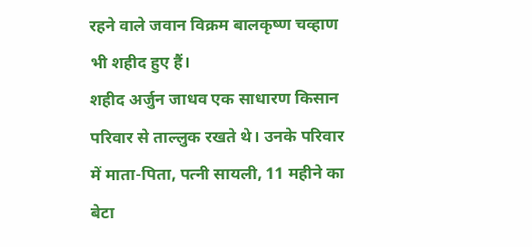रहने वाले जवान विक्रम बालकृष्ण चव्हाण भी शहीद हुए हैं।
शहीद अर्जुन जाधव एक साधारण किसान परिवार से ताल्लुक रखते थे। उनके परिवार में माता-पिता, पत्नी सायली, 11 महीने का बेटा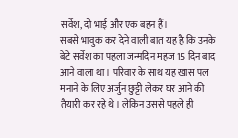सर्वेश, दो भाई और एक बहन हैं।
सबसे भावुक कर देने वाली बात यह है कि उनके बेटे सर्वेश का पहला जन्मदिन महज 15 दिन बाद आने वाला था। परिवार के साथ यह खास पल मनाने के लिए अर्जुन छुट्टी लेकर घर आने की तैयारी कर रहे थे। लेकिन उससे पहले ही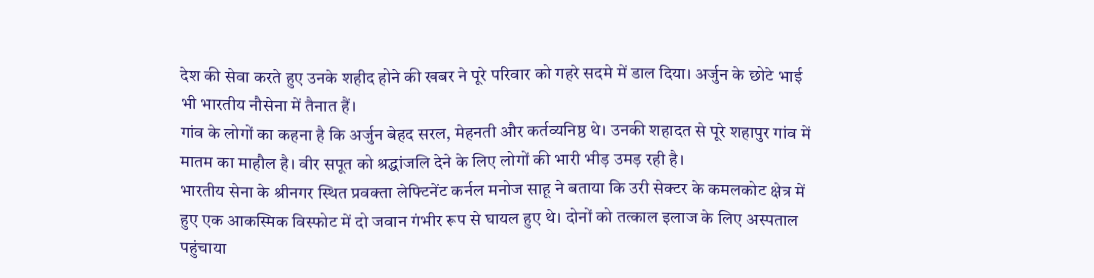देश की सेवा करते हुए उनके शहीद होने की खबर ने पूरे परिवार को गहरे सदमे में डाल दिया। अर्जुन के छोटे भाई भी भारतीय नौसेना में तैनात हैं।
गांव के लोगों का कहना है कि अर्जुन बेहद सरल, मेहनती और कर्तव्यनिष्ठ थे। उनकी शहादत से पूरे शहापुर गांव में मातम का माहौल है। वीर सपूत को श्रद्धांजलि देने के लिए लोगों की भारी भीड़ उमड़ रही है।
भारतीय सेना के श्रीनगर स्थित प्रवक्ता लेफ्टिनेंट कर्नल मनोज साहू ने बताया कि उरी सेक्टर के कमलकोट क्षेत्र में हुए एक आकस्मिक विस्फोट में दो जवान गंभीर रूप से घायल हुए थे। दोनों को तत्काल इलाज के लिए अस्पताल पहुंचाया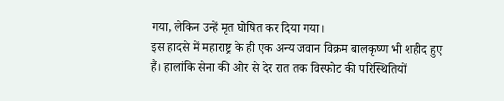गया, लेकिन उन्हें मृत घोषित कर दिया गया।
इस हादसे में महाराष्ट्र के ही एक अन्य जवान विक्रम बालकृष्ण भी शहीद हुए हैं। हालांकि सेना की ओर से देर रात तक विस्फोट की परिस्थितियों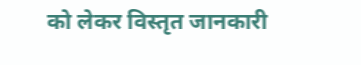को लेकर विस्तृत जानकारी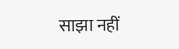साझा नहीं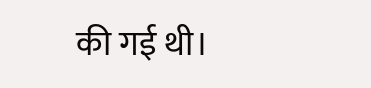की गई थी।